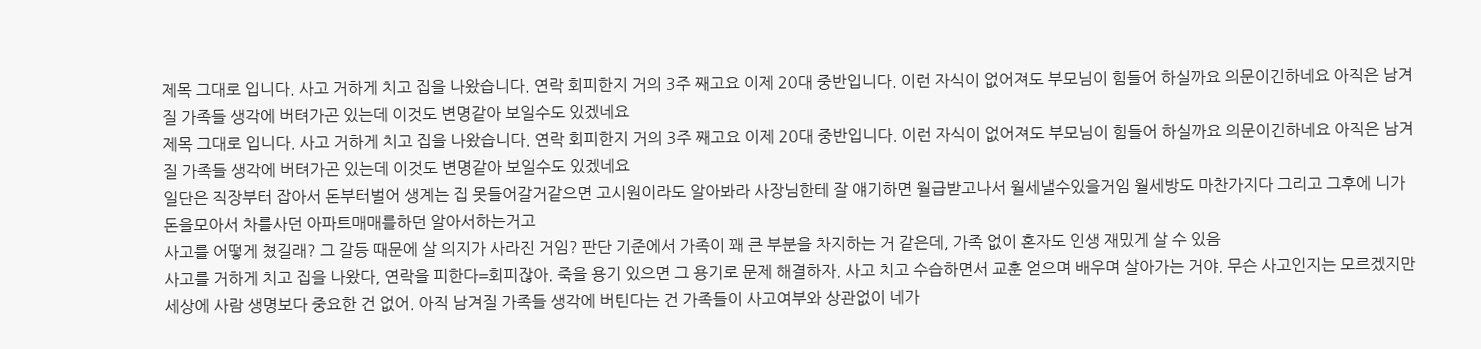제목 그대로 입니다. 사고 거하게 치고 집을 나왔습니다. 연락 회피한지 거의 3주 째고요 이제 20대 중반입니다. 이런 자식이 없어져도 부모님이 힘들어 하실까요 의문이긴하네요 아직은 남겨질 가족들 생각에 버텨가곤 있는데 이것도 변명같아 보일수도 있겠네요
제목 그대로 입니다. 사고 거하게 치고 집을 나왔습니다. 연락 회피한지 거의 3주 째고요 이제 20대 중반입니다. 이런 자식이 없어져도 부모님이 힘들어 하실까요 의문이긴하네요 아직은 남겨질 가족들 생각에 버텨가곤 있는데 이것도 변명같아 보일수도 있겠네요
일단은 직장부터 잡아서 돈부터벌어 생계는 집 못들어갈거같으면 고시원이라도 알아봐라 사장님한테 잘 얘기하면 월급받고나서 월세낼수있을거임 월세방도 마찬가지다 그리고 그후에 니가 돈을모아서 차를사던 아파트매매를하던 알아서하는거고
사고를 어떻게 쳤길래? 그 갈등 때문에 살 의지가 사라진 거임? 판단 기준에서 가족이 꽤 큰 부분을 차지하는 거 같은데, 가족 없이 혼자도 인생 재밌게 살 수 있음
사고를 거하게 치고 집을 나왔다, 연락을 피한다=회피잖아. 죽을 용기 있으면 그 용기로 문제 해결하자. 사고 치고 수습하면서 교훈 얻으며 배우며 살아가는 거야. 무슨 사고인지는 모르겠지만 세상에 사람 생명보다 중요한 건 없어. 아직 남겨질 가족들 생각에 버틴다는 건 가족들이 사고여부와 상관없이 네가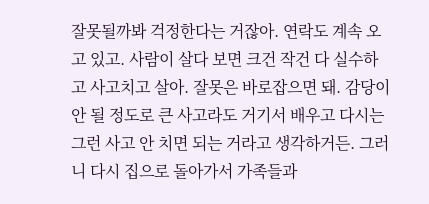잘못될까봐 걱정한다는 거잖아. 연락도 계속 오고 있고. 사람이 살다 보면 크건 작건 다 실수하고 사고치고 살아. 잘못은 바로잡으면 돼. 감당이 안 될 정도로 큰 사고라도 거기서 배우고 다시는 그런 사고 안 치면 되는 거라고 생각하거든. 그러니 다시 집으로 돌아가서 가족들과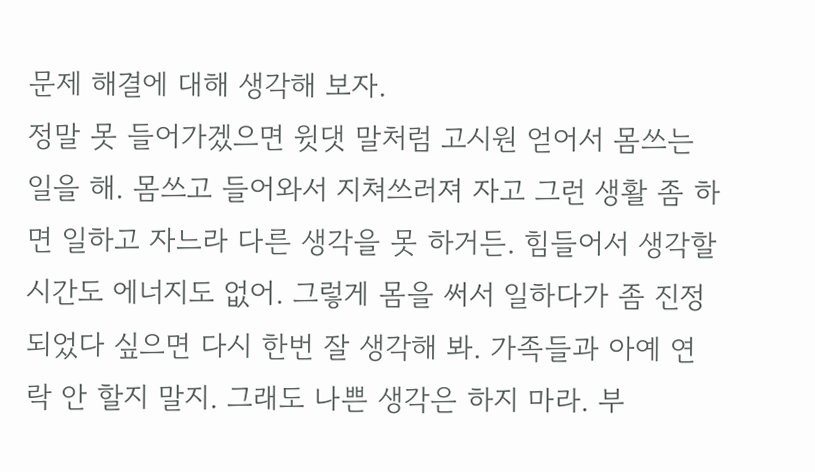문제 해결에 대해 생각해 보자.
정말 못 들어가겠으면 윗댓 말처럼 고시원 얻어서 몸쓰는 일을 해. 몸쓰고 들어와서 지쳐쓰러져 자고 그런 생활 좀 하면 일하고 자느라 다른 생각을 못 하거든. 힘들어서 생각할 시간도 에너지도 없어. 그렇게 몸을 써서 일하다가 좀 진정되었다 싶으면 다시 한번 잘 생각해 봐. 가족들과 아예 연락 안 할지 말지. 그래도 나쁜 생각은 하지 마라. 부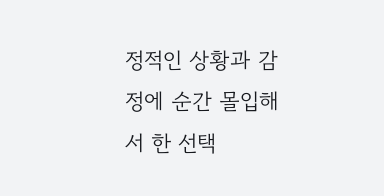정적인 상황과 감정에 순간 몰입해서 한 선택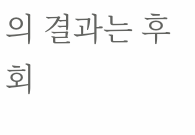의 결과는 후회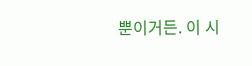뿐이거든. 이 시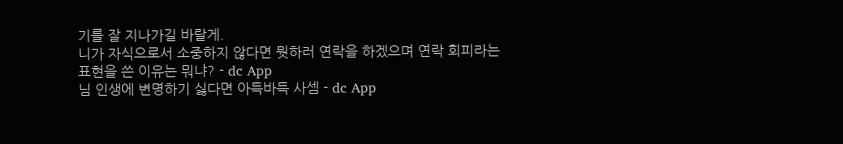기를 잘 지나가길 바랄게.
니가 자식으로서 소중하지 않다면 뭣하러 연락을 하겠으며 연락 회피라는 표현을 쓴 이유는 뭐냐? - dc App
님 인생에 변명하기 싫다면 아득바득 사셈 - dc App